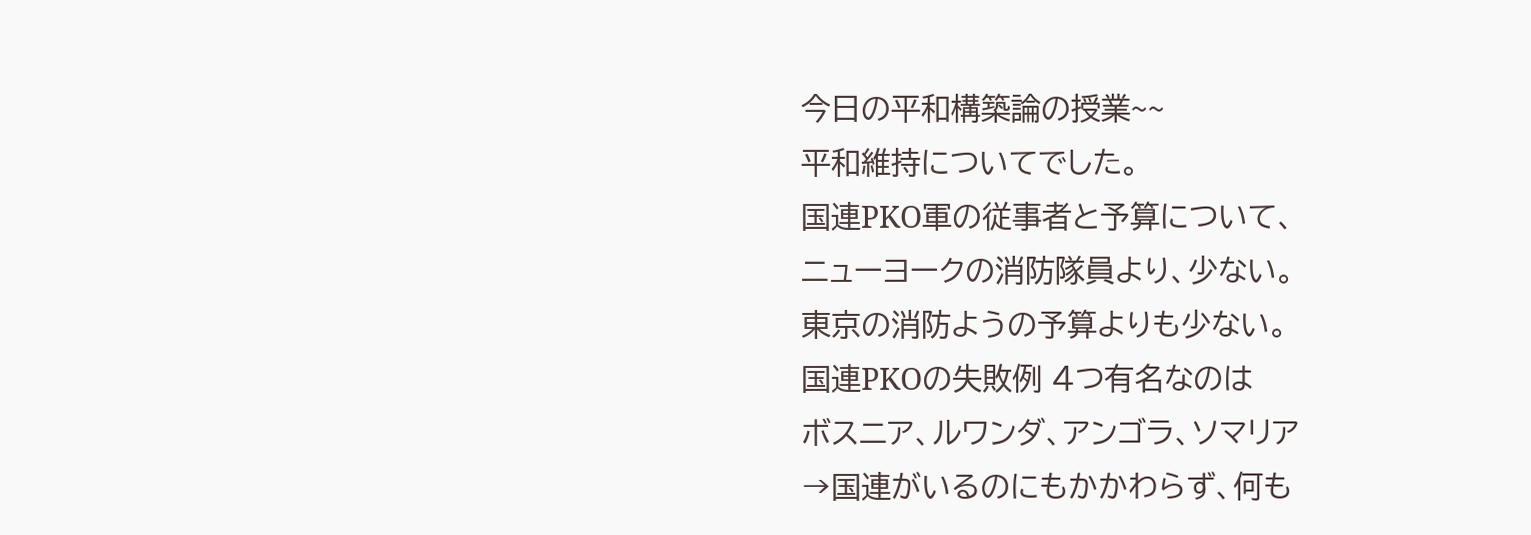今日の平和構築論の授業~~
平和維持についてでした。
国連PKO軍の従事者と予算について、
ニューヨークの消防隊員より、少ない。
東京の消防ようの予算よりも少ない。
国連PKOの失敗例 4つ有名なのは
ボスニア、ルワンダ、アンゴラ、ソマリア
→国連がいるのにもかかわらず、何も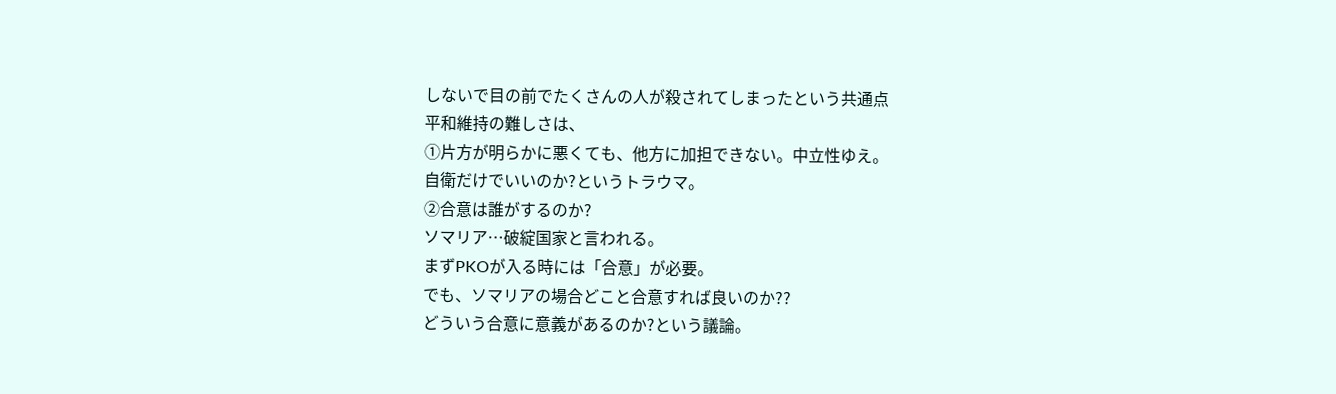しないで目の前でたくさんの人が殺されてしまったという共通点
平和維持の難しさは、
①片方が明らかに悪くても、他方に加担できない。中立性ゆえ。
自衛だけでいいのか?というトラウマ。
②合意は誰がするのか?
ソマリア…破綻国家と言われる。
まずPKOが入る時には「合意」が必要。
でも、ソマリアの場合どこと合意すれば良いのか??
どういう合意に意義があるのか?という議論。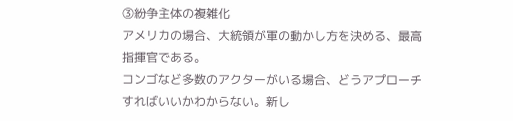③紛争主体の複雑化
アメリカの場合、大統領が軍の動かし方を決める、最高指揮官である。
コンゴなど多数のアクターがいる場合、どうアプローチすればいいかわからない。新し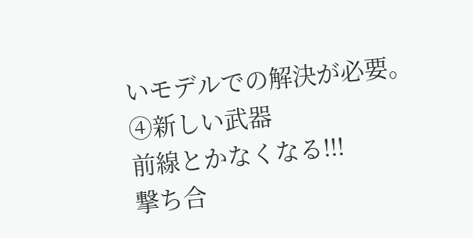いモデルでの解決が必要。
④新しい武器
前線とかなくなる!!!
撃ち合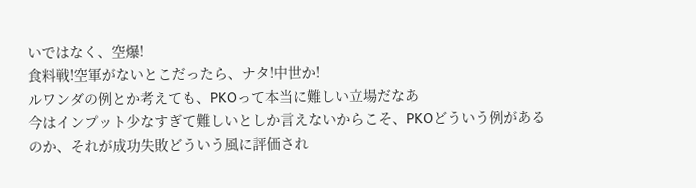いではなく、空爆!
食料戦!空軍がないとこだったら、ナタ!中世か!
ルワンダの例とか考えても、PKOって本当に難しい立場だなあ
今はインプット少なすぎて難しいとしか言えないからこそ、PKOどういう例があるのか、それが成功失敗どういう風に評価され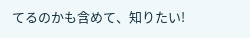てるのかも含めて、知りたい!